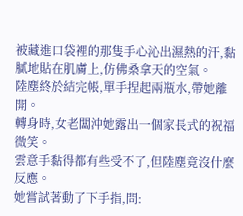被藏進口袋裡的那隻手心沁出濕熱的汗,黏膩地貼在肌膚上,仿佛桑拿天的空氣。
陸塵終於結完帳,單手捏起兩瓶水,帶她離開。
轉身時,女老闆沖她露出一個家長式的祝福微笑。
雲意手黏得都有些受不了,但陸塵竟沒什麼反應。
她嘗試著動了下手指,問: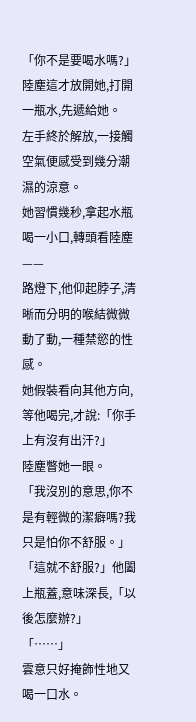「你不是要喝水嗎?」
陸塵這才放開她,打開一瓶水,先遞給她。
左手終於解放,一接觸空氣便感受到幾分潮濕的涼意。
她習慣幾秒,拿起水瓶喝一小口,轉頭看陸塵——
路燈下,他仰起脖子,清晰而分明的喉結微微動了動,一種禁慾的性感。
她假裝看向其他方向,等他喝完,才說:「你手上有沒有出汗?」
陸塵瞥她一眼。
「我沒別的意思,你不是有輕微的潔癖嗎?我只是怕你不舒服。」
「這就不舒服?」他闔上瓶蓋,意味深長,「以後怎麼辦?」
「……」
雲意只好掩飾性地又喝一口水。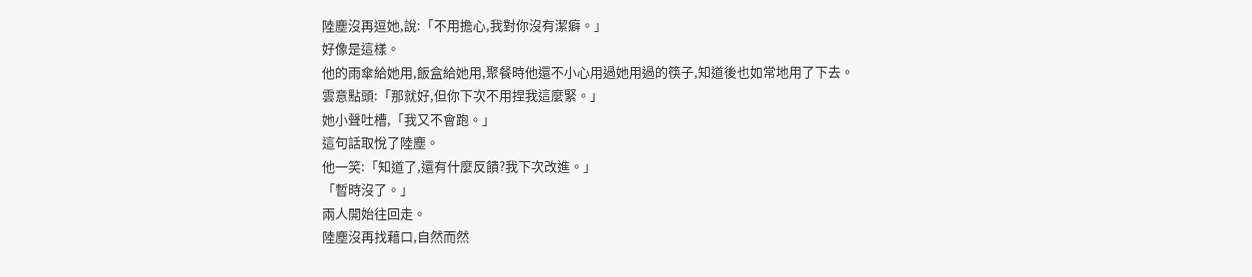陸塵沒再逗她,說:「不用擔心,我對你沒有潔癖。」
好像是這樣。
他的雨傘給她用,飯盒給她用,聚餐時他還不小心用過她用過的筷子,知道後也如常地用了下去。
雲意點頭:「那就好,但你下次不用捏我這麼緊。」
她小聲吐槽,「我又不會跑。」
這句話取悅了陸塵。
他一笑:「知道了,還有什麼反饋?我下次改進。」
「暫時沒了。」
兩人開始往回走。
陸塵沒再找藉口,自然而然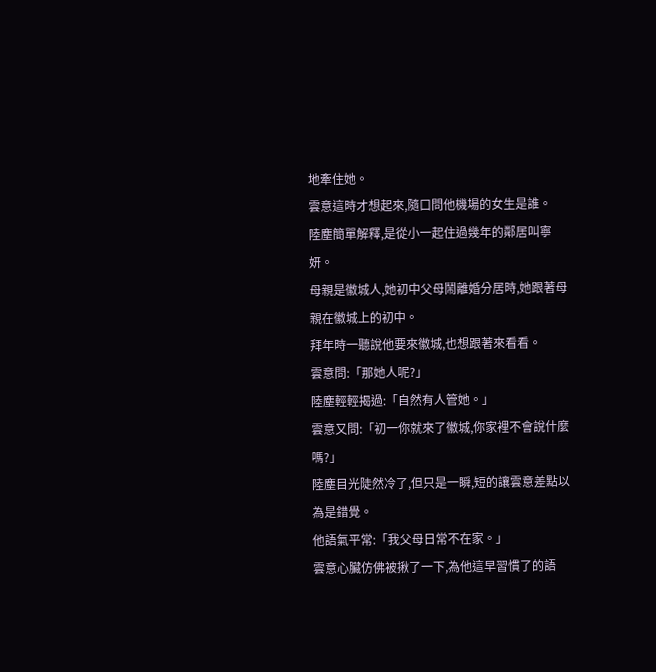地牽住她。
雲意這時才想起來,隨口問他機場的女生是誰。
陸塵簡單解釋,是從小一起住過幾年的鄰居叫寧妍。
母親是徽城人,她初中父母鬧離婚分居時,她跟著母親在徽城上的初中。
拜年時一聽說他要來徽城,也想跟著來看看。
雲意問:「那她人呢?」
陸塵輕輕揭過:「自然有人管她。」
雲意又問:「初一你就來了徽城,你家裡不會說什麼嗎?」
陸塵目光陡然冷了,但只是一瞬,短的讓雲意差點以為是錯覺。
他語氣平常:「我父母日常不在家。」
雲意心臟仿佛被揪了一下,為他這早習慣了的語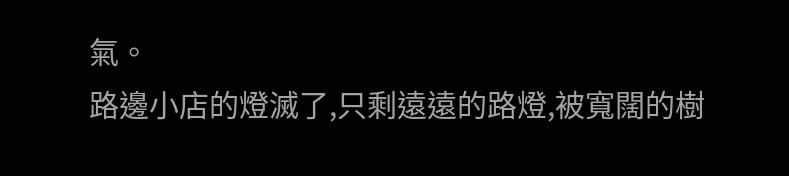氣。
路邊小店的燈滅了,只剩遠遠的路燈,被寬闊的樹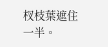杈枝葉遮住一半。